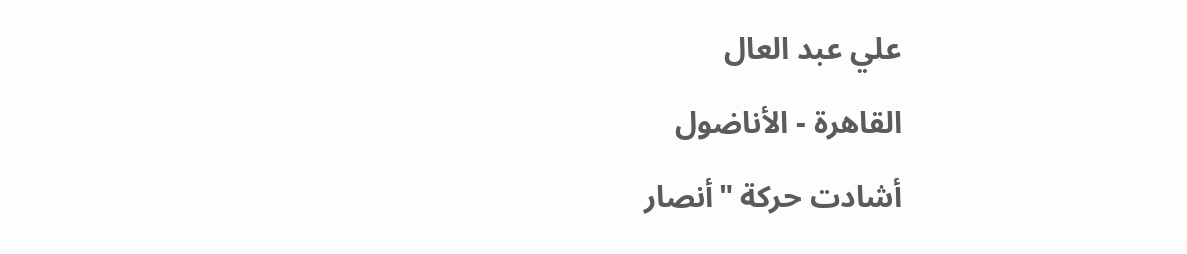علي عبد العال
القاهرة - الأناضول
أشادت حركة "أنصار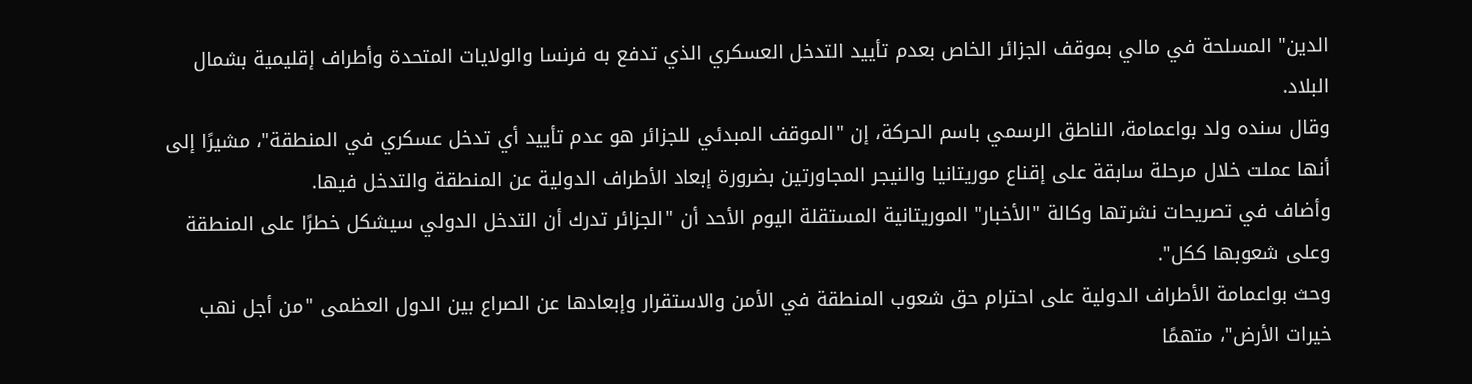الدين" المسلحة في مالي بموقف الجزائر الخاص بعدم تأييد التدخل العسكري الذي تدفع به فرنسا والولايات المتحدة وأطراف إقليمية بشمال البلاد.
وقال سنده ولد بواعمامة، الناطق الرسمي باسم الحركة، إن "الموقف المبدئي للجزائر هو عدم تأييد أي تدخل عسكري في المنطقة"، مشيرًا إلى أنها عملت خلال مرحلة سابقة على إقناع موريتانيا والنيجر المجاورتين بضرورة إبعاد الأطراف الدولية عن المنطقة والتدخل فيها.
وأضاف في تصريحات نشرتها وكالة "الأخبار" الموريتانية المستقلة اليوم الأحد أن "الجزائر تدرك أن التدخل الدولي سيشكل خطرًا على المنطقة وعلى شعوبها ككل".
وحث بواعمامة الأطراف الدولية على احترام حق شعوب المنطقة في الأمن والاستقرار وإبعادها عن الصراع بين الدول العظمى "من أجل نهب خيرات الأرض"، متهمًا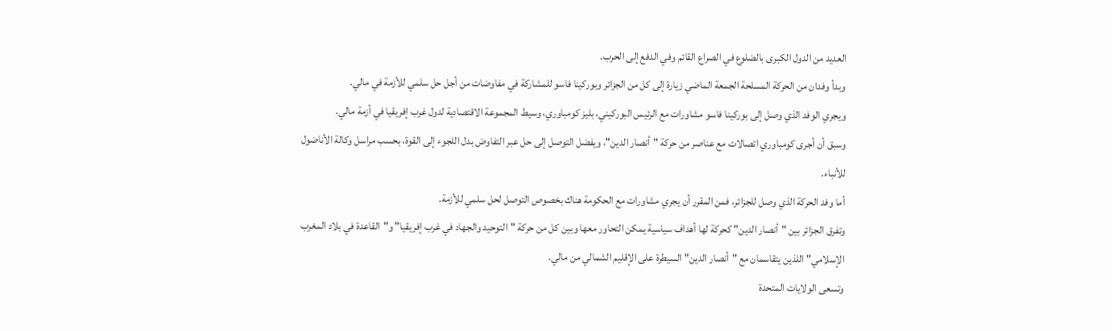العديد من الدول الكبرى بالضلوع في الصراع القائم وفي الدفع إلى الحرب.
وبدأ وفدان من الحركة المسلحة الجمعة الماضي زيارة إلى كل من الجزائر وبوركينا فاسو للمشاركة في مفاوضات من أجل حل سلمي للأزمة في مالي.
ويجري الوفد الذي وصل إلى بوركينا فاسو مشاورات مع الرئيس البوركيني، بليز كومباوري، وسيط المجموعة الاقتصادية لدول غرب إفريقيا في أزمة مالي.
وسبق أن أجرى كومباوري اتصالات مع عناصر من حركة "أنصار الدين"، ويفضل التوصل إلى حل عبر التفاوض بدل اللجوء إلى القوة، بحسب مراسل وكالة الأناضول للأنباء.
أما وفد الحركة الذي وصل للجزائر، فمن المقرر أن يجري مشاورات مع الحكومة هناك بخصوص التوصل لحل سلمي للأزمة.
وتفرق الجزائر بين "أنصار الدين" كحركة لها أهداف سياسية يمكن التحاور معها وبين كل من حركة "التوحيد والجهاد في غرب إفريقيا" و"القاعدة في بلاد المغرب الإسلامي" اللذين يتقاسمان مع "أنصار الدين" السيطرة على الإقليم الشمالي من مالي.
وتسعى الولايات المتحدة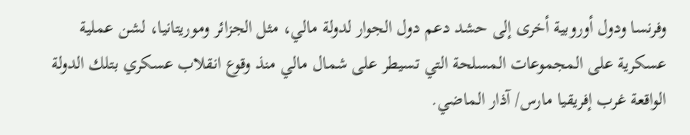وفرنسا ودول أوروبية أخرى إلى حشد دعم دول الجوار لدولة مالي، مثل الجزائر وموريتانيا، لشن عملية عسكرية على المجموعات المسلحة التي تسيطر على شمال مالي منذ وقوع انقلاب عسكري بتلك الدولة الواقعة غرب إفريقيا مارس/ آذار الماضي.